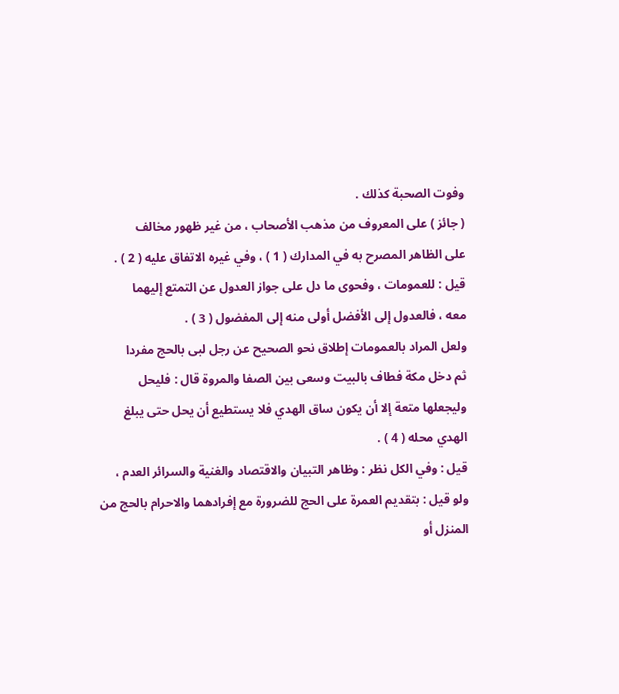وفوت الصحبة كذلك .
( جائز ) على المعروف من مذهب الأصحاب ، من غير ظهور مخالف
على الظاهر المصرح به في المدارك ( 1 ) ، وفي غيره الاتفاق عليه ( 2 ) .
قيل : للعمومات ، وفحوى ما دل على جواز العدول عن التمتع إليهما
معه ، فالعدول إلى الأفضل أولى منه إلى المفضول ( 3 ) .
ولعل المراد بالعمومات إطلاق نحو الصحيح عن رجل لبى بالحج مفردا
ثم دخل مكة فطاف بالبيت وسعى بين الصفا والمروة قال : فليحل
وليجعلها متعة إلا أن يكون ساق الهدي فلا يستطيع أن يحل حتى يبلغ
الهدي محله ( 4 ) .
قيل : وفي الكل نظر : وظاهر التبيان والاقتصاد والغنية والسرائر العدم ،
ولو قيل : بتقديم العمرة على الحج للضرورة مع إفرادهما والاحرام بالحج من
المنزل أو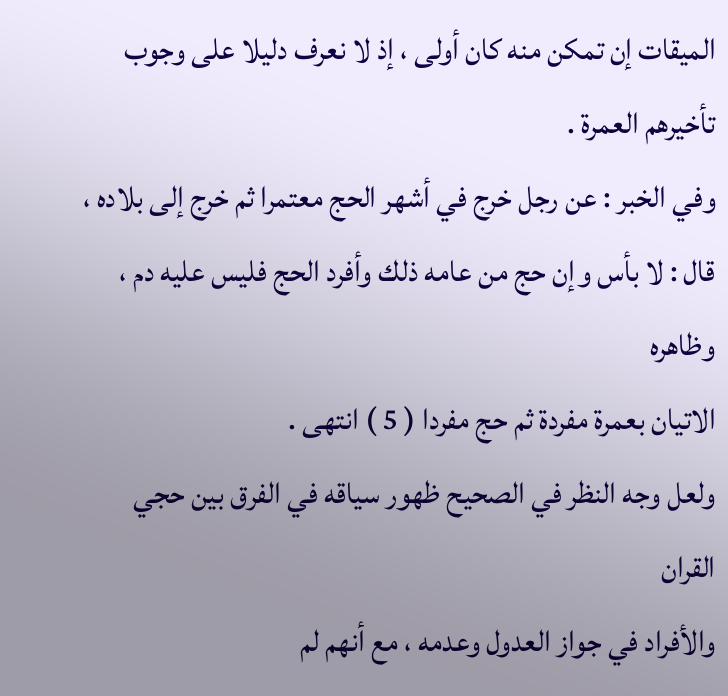الميقات إن تمكن منه كان أولى ، إذ لا نعرف دليلا على وجوب
تأخيرهم العمرة .
وفي الخبر : عن رجل خرج في أشهر الحج معتمرا ثم خرج إلى بلاده ،
قال : لا بأس وإن حج من عامه ذلك وأفرد الحج فليس عليه دم ، وظاهره
الاتيان بعمرة مفردة ثم حج مفردا ( 5 ) انتهى .
ولعل وجه النظر في الصحيح ظهور سياقه في الفرق بين حجي القران
والأفراد في جواز العدول وعدمه ، مع أنهم لم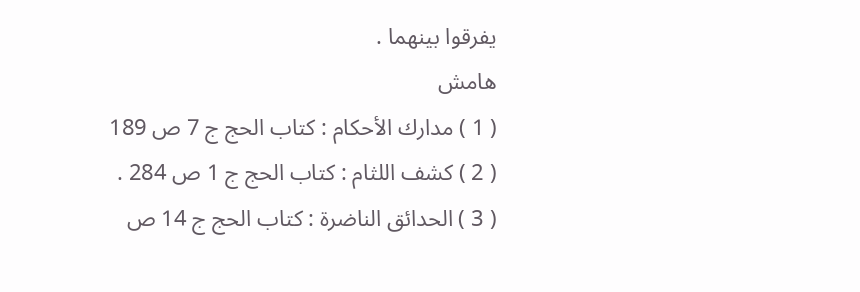يفرقوا بينهما .
هامش
( 1 ) مدارك الأحكام : كتاب الحج ج 7 ص 189
( 2 ) كشف اللثام : كتاب الحج ج 1 ص 284 .
( 3 ) الحدائق الناضرة : كتاب الحج ج 14 ص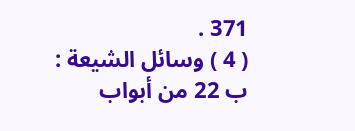371 .
( 4 ) وسائل الشيعة : ب 22 من أبواب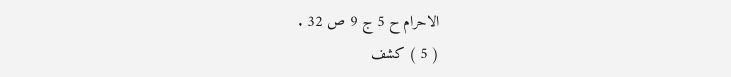الاحرام ح 5 ج 9 ص 32 .
( 5 ) كشف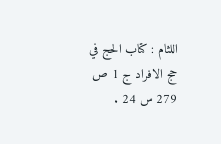اللثام : كتاب الحج في حج الافراد ج 1 ص 279 س 24 .